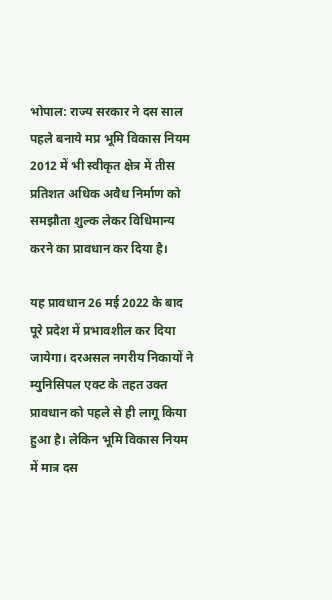भोपाल: राज्य सरकार ने दस साल पहले बनाये मप्र भूमि विकास नियम 2012 में भी स्वीकृत क्षेत्र में तीस प्रतिशत अधिक अवैध निर्माण को समझौता शुल्क लेकर विधिमान्य करने का प्रावधान कर दिया है।

यह प्रावधान 26 मई 2022 के बाद पूरे प्रदेश में प्रभावशील कर दिया जायेगा। दरअसल नगरीय निकायों ने म्युनिसिपल एक्ट के तहत उक्त प्रावधान को पहले से ही लागू किया हुआ है। लेकिन भूमि विकास नियम में मात्र दस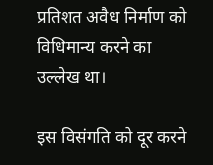प्रतिशत अवैध निर्माण को विधिमान्य करने का उल्लेख था।

इस विसंगति को दूर करने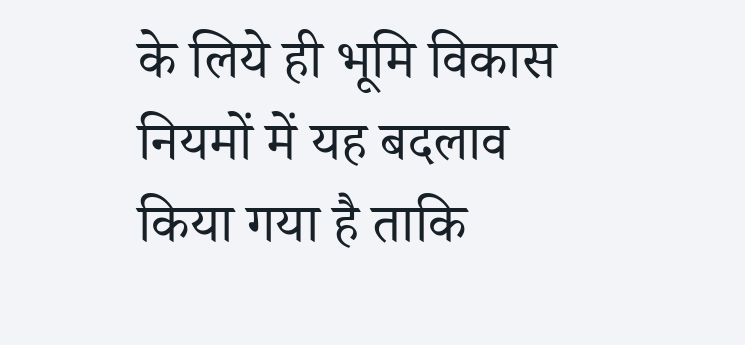के लिये ही भूमि विकास नियमों में यह बदलाव किया गया है ताकि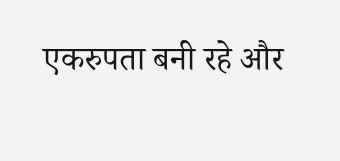एकरुपता बनी रहे और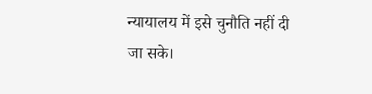न्यायालय में इसे चुनौति नहीं दी जा सके।